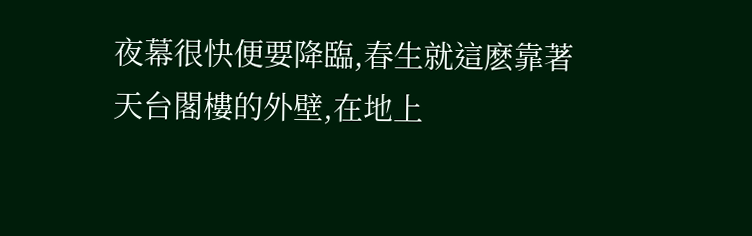夜幕很快便要降臨,春生就這麽靠著天台閣樓的外壁,在地上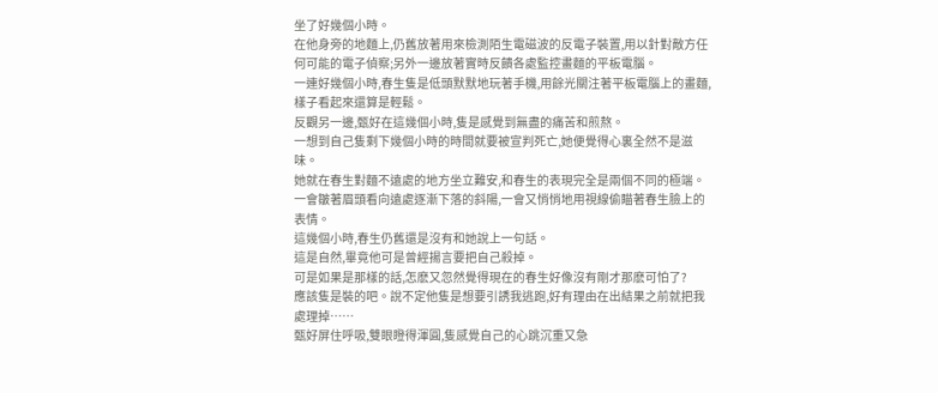坐了好幾個小時。
在他身旁的地麵上,仍舊放著用來檢測陌生電磁波的反電子裝置,用以針對敵方任何可能的電子偵察;另外一邊放著實時反饋各處監控畫麵的平板電腦。
一連好幾個小時,春生隻是低頭默默地玩著手機,用餘光關注著平板電腦上的畫麵,樣子看起來還算是輕鬆。
反觀另一邊,甄好在這幾個小時,隻是感覺到無盡的痛苦和煎熬。
一想到自己隻剩下幾個小時的時間就要被宣判死亡,她便覺得心裏全然不是滋味。
她就在春生對麵不遠處的地方坐立難安,和春生的表現完全是兩個不同的極端。
一會皺著眉頭看向遠處逐漸下落的斜陽,一會又悄悄地用視線偷瞄著春生臉上的表情。
這幾個小時,春生仍舊還是沒有和她說上一句話。
這是自然,畢竟他可是曾經揚言要把自己殺掉。
可是如果是那樣的話,怎麽又忽然覺得現在的春生好像沒有剛才那麽可怕了?
應該隻是裝的吧。說不定他隻是想要引誘我逃跑,好有理由在出結果之前就把我處理掉……
甄好屏住呼吸,雙眼瞪得渾圓,隻感覺自己的心跳沉重又急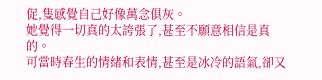促,隻感覺自己好像萬念俱灰。
她覺得一切真的太誇張了,甚至不願意相信是真的。
可當時春生的情緒和表情,甚至是冰冷的語氣,卻又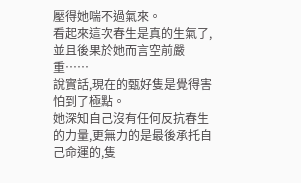壓得她喘不過氣來。
看起來這次春生是真的生氣了,並且後果於她而言空前嚴重……
說實話,現在的甄好隻是覺得害怕到了極點。
她深知自己沒有任何反抗春生的力量,更無力的是最後承托自己命運的,隻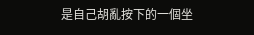是自己胡亂按下的一個坐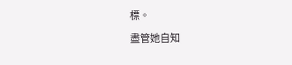標。
盡管她自知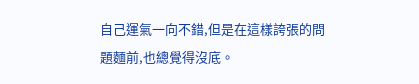自己運氣一向不錯,但是在這樣誇張的問題麵前,也總覺得沒底。